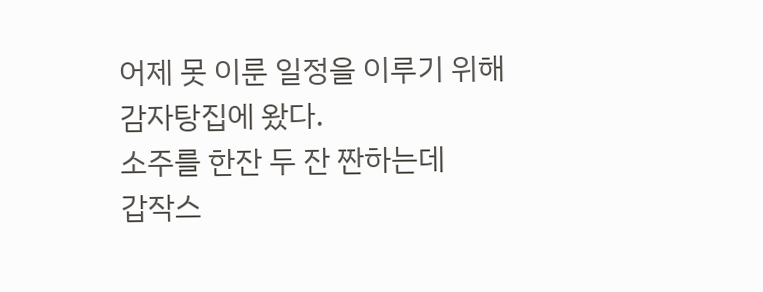어제 못 이룬 일정을 이루기 위해
감자탕집에 왔다.
소주를 한잔 두 잔 짠하는데
갑작스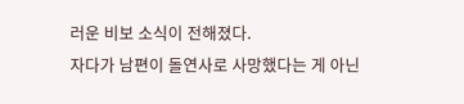러운 비보 소식이 전해졌다.
자다가 남편이 돌연사로 사망했다는 게 아닌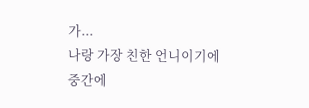가...
나랑 가장 친한 언니이기에
중간에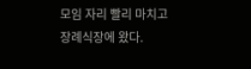모임 자리 빨리 마치고 장례식장에 왔다.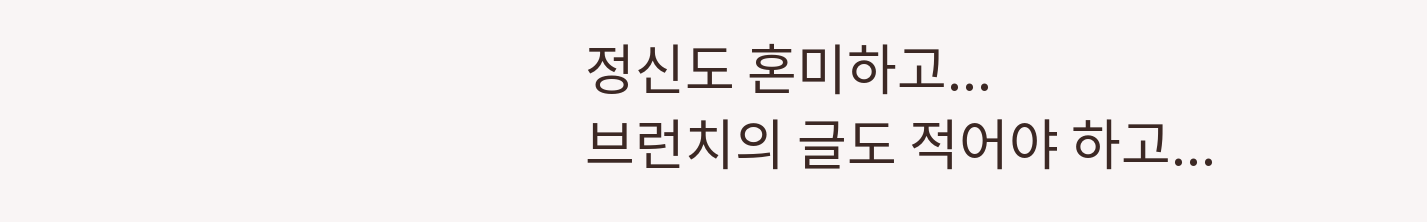정신도 혼미하고...
브런치의 글도 적어야 하고...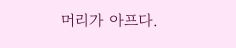머리가 아프다.